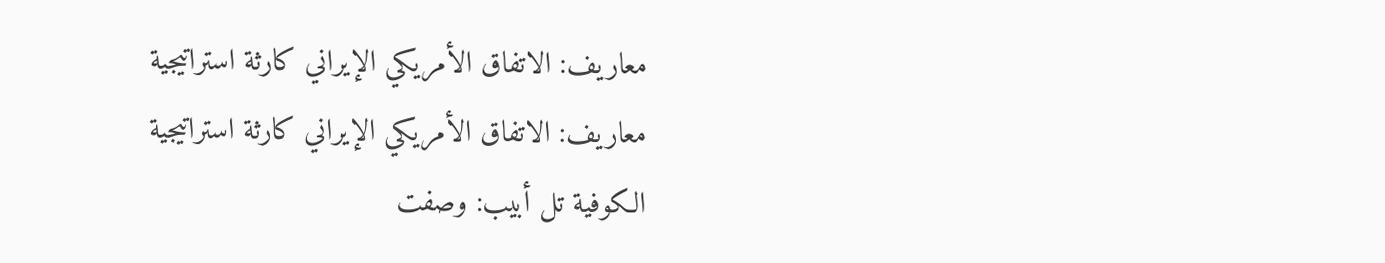معاريف: الاتفاق الأمريكي الإيراني كارثة استراتيجية
معاريف: الاتفاق الأمريكي الإيراني كارثة استراتيجية
الكوفية تل أبيب: وصفت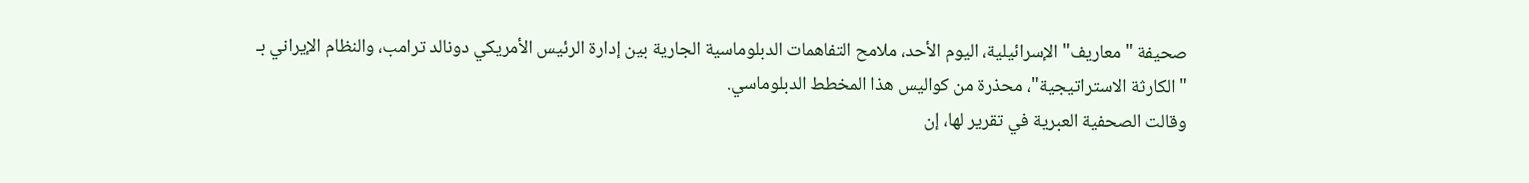صحيفة "معاريف" الإسرائيلية، اليوم الأحد، ملامح التفاهمات الدبلوماسية الجارية بين إدارة الرئيس الأمريكي دونالد ترامب، والنظام الإيراني بـ "الكارثة الاستراتيجية"، محذرة من كواليس هذا المخطط الدبلوماسي.
وقالت الصحفية العبرية في تقرير لها، إن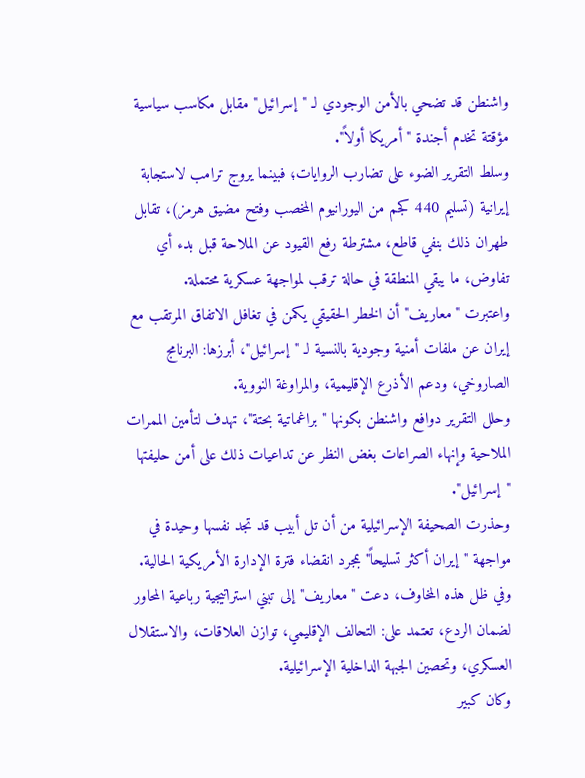واشنطن قد تضحي بالأمن الوجودي لـ "إسرائيل" مقابل مكاسب سياسية مؤقتة تخدم أجندة "أمريكا أولاً".
وسلط التقرير الضوء على تضارب الروايات؛ فبينما يروج ترامب لاستجابة إيرانية (تسليم 440 كجم من اليورانيوم المخصب وفتح مضيق هرمز)، تقابل طهران ذلك بنفي قاطع، مشترطة رفع القيود عن الملاحة قبل بدء أي تفاوض، ما يبقي المنطقة في حالة ترقب لمواجهة عسكرية محتملة.
واعتبرت "معاريف" أن الخطر الحقيقي يكمن في تغافل الاتفاق المرتقب مع إيران عن ملفات أمنية وجودية بالنسية لـ "إسرائيل"، أبرزها: البرنامج الصاروخي، ودعم الأذرع الإقليمية، والمراوغة النووية.
وحلل التقرير دوافع واشنطن بكونها "براغماتية بحتة"، تهدف لتأمين الممرات الملاحية وإنهاء الصراعات بغض النظر عن تداعيات ذلك على أمن حليفتها "إسرائيل".
وحذرت الصحيفة الإسرائيلية من أن تل أبيب قد تجد نفسها وحيدة في مواجهة "إيران أكثر تسليحاً" بمجرد انقضاء فترة الإدارة الأمريكية الحالية.
وفي ظل هذه المخاوف، دعت "معاريف" إلى تبني استراتيجية رباعية المحاور لضمان الردع، تعتمد على: التحالف الإقليمي، توازن العلاقات، والاستقلال العسكري، وتحصين الجبهة الداخلية الإسرائيلية.
وكان كبير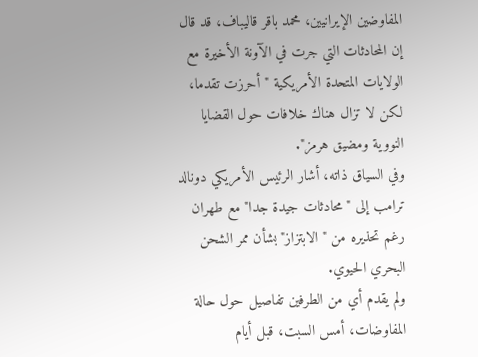المفاوضين الإيرانيين، محمد باقر قاليباف، قد قال إن المحادثات التي جرت في الآونة الأخيرة مع الولايات المتحدة الأمريكية "أحرزت تقدما، لكن لا تزال هناك خلافات حول القضايا النووية ومضيق هرمز".
وفي السياق ذاته، أشار الرئيس الأمريكي دونالد ترامب إلى "محادثات جيدة جدا" مع طهران رغم تحذيره من "الابتزاز" بشأن ممر الشحن البحري الحيوي.
ولم يقدم أي من الطرفين تفاصيل حول حالة المفاوضات، أمس السبت، قبل أيام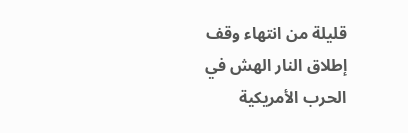قليلة من انتهاء وقف إطلاق النار الهش في الحرب الأمريكية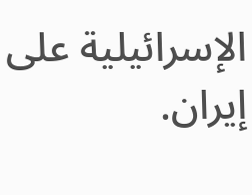الإسرائيلية على إيران.